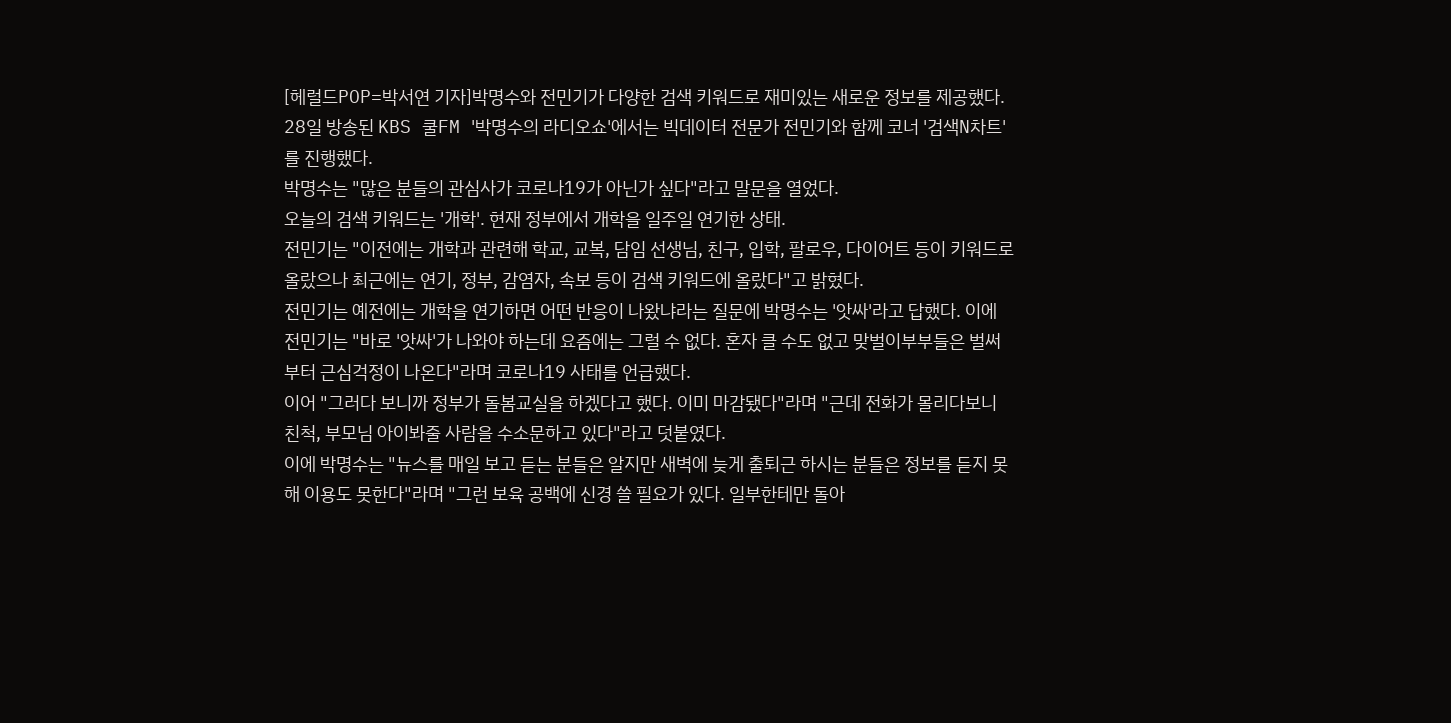[헤럴드POP=박서연 기자]박명수와 전민기가 다양한 검색 키워드로 재미있는 새로운 정보를 제공했다.
28일 방송된 KBS 쿨FM '박명수의 라디오쇼'에서는 빅데이터 전문가 전민기와 함께 코너 '검색N차트'를 진행했다.
박명수는 "많은 분들의 관심사가 코로나19가 아닌가 싶다"라고 말문을 열었다.
오늘의 검색 키워드는 '개학'. 현재 정부에서 개학을 일주일 연기한 상태.
전민기는 "이전에는 개학과 관련해 학교, 교복, 담임 선생님, 친구, 입학, 팔로우, 다이어트 등이 키워드로 올랐으나 최근에는 연기, 정부, 감염자, 속보 등이 검색 키워드에 올랐다"고 밝혔다.
전민기는 예전에는 개학을 연기하면 어떤 반응이 나왔냐라는 질문에 박명수는 '앗싸'라고 답했다. 이에 전민기는 "바로 '앗싸'가 나와야 하는데 요즘에는 그럴 수 없다. 혼자 클 수도 없고 맞벌이부부들은 벌써부터 근심걱정이 나온다"라며 코로나19 사태를 언급했다.
이어 "그러다 보니까 정부가 돌봄교실을 하겠다고 했다. 이미 마감됐다"라며 "근데 전화가 몰리다보니 친척, 부모님 아이봐줄 사람을 수소문하고 있다"라고 덧붙였다.
이에 박명수는 "뉴스를 매일 보고 듣는 분들은 알지만 새벽에 늦게 출퇴근 하시는 분들은 정보를 듣지 못해 이용도 못한다"라며 "그런 보육 공백에 신경 쓸 필요가 있다. 일부한테만 돌아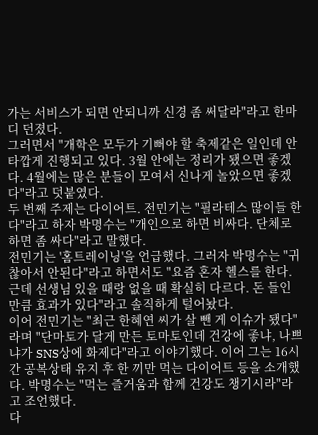가는 서비스가 되면 안되니까 신경 좀 써달라"라고 한마디 던졌다.
그러면서 "개학은 모두가 기뻐야 할 축제같은 일인데 안타깝게 진행되고 있다. 3월 안에는 정리가 됐으면 좋겠다. 4월에는 많은 분들이 모여서 신나게 놀았으면 좋겠다"라고 덧붙였다.
두 번째 주제는 다이어트. 전민기는 "필라테스 많이들 한다"라고 하자 박명수는 "개인으로 하면 비싸다. 단체로 하면 좀 싸다"라고 말했다.
전민기는 '홈트레이닝'을 언급했다. 그러자 박명수는 "귀찮아서 안된다"라고 하면서도 "요즘 혼자 헬스를 한다. 근데 선생님 있을 때랑 없을 때 확실히 다르다. 돈 들인 만큼 효과가 있다"라고 솔직하게 털어놨다.
이어 전민기는 "최근 한혜연 씨가 살 뺀 게 이슈가 됐다"라며 "단마토가 달게 만든 토마토인데 건강에 좋냐, 나쁘냐가 SNS상에 화제다"라고 이야기했다. 이어 그는 16시간 공복상태 유지 후 한 끼만 먹는 다이어트 등을 소개했다. 박명수는 "먹는 즐거움과 함께 건강도 챙기시라"라고 조언했다.
다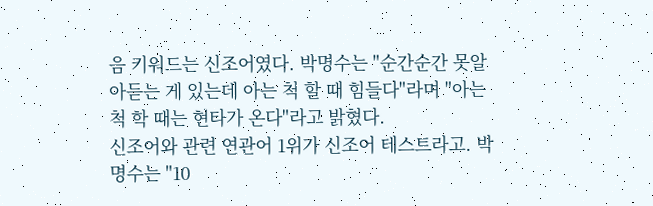음 키워드는 신조어였다. 박명수는 "순간순간 못알아듣는 게 있는데 아는 척 할 때 힘들다"라며 "아는 척 학 때는 현타가 온다"라고 밝혔다.
신조어와 관련 연관어 1위가 신조어 테스트라고. 박명수는 "10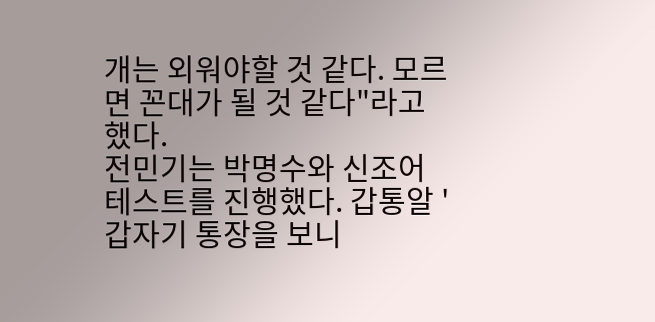개는 외워야할 것 같다. 모르면 꼰대가 될 것 같다"라고 했다.
전민기는 박명수와 신조어 테스트를 진행했다. 갑통알 '갑자기 통장을 보니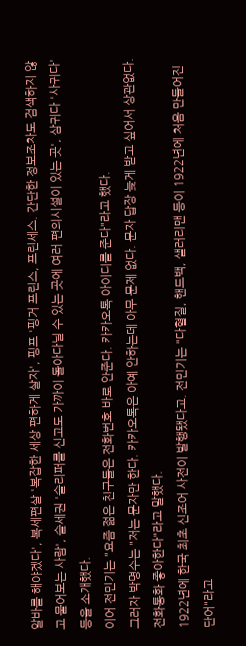알바를 해야겠다', 복세편살 '복잡한 세상 편하게 살자', 핑프 '핑거 프린스, 프린세스. 간단한 정보조차도 검색하지 않고 물어보는 사람', 슬세권 '슬리퍼를 신고도 가까이 돌아다닐 수 있는 곳에 여러 편의시설이 있는 곳', 삼귀다 '사귀다' 등을 소개했다.
이어 전민기는 "요즘 젊은 친구들은 전화번호 바로 안준다. 카카오톡 아이디를 준다"라고 했다.
그러자 박명수는 "저는 문자만 한다. 카카오톡은 아예 안하는데 아무 문제 없다. 문자 답장 늦게 받고 싶어서 상관없다. 전화통화 좋아한다"라고 말했다.
1922년에 한국 최초 신조어 사전이 발행됐다고. 전민기는 "다혈질, 핸드백, 샐러리맨 등이 1922년에 처음 만들어진 단어"라고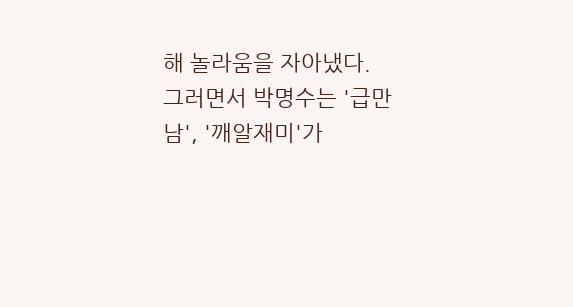해 놀라움을 자아냈다.
그러면서 박명수는 '급만남', '깨알재미'가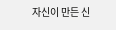자신이 만든 신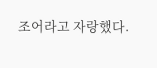조어라고 자랑했다.